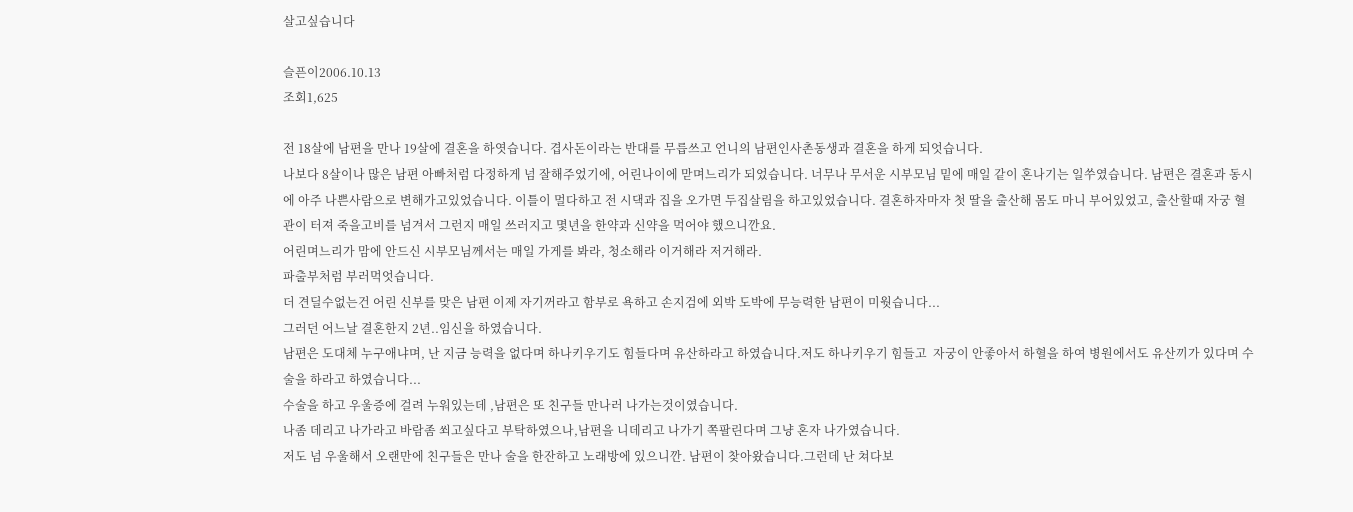살고싶습니다

슬픈이2006.10.13
조회1,625

전 18살에 남편을 만나 19살에 결혼을 하엿습니다. 겹사돈이라는 반대를 무릅쓰고 언니의 남편인사촌동생과 결혼을 하게 되엇습니다.
나보다 8살이나 많은 남편 아빠처럼 다정하게 넘 잘해주었기에, 어린나이에 맏며느리가 되었습니다. 너무나 무서운 시부모님 밑에 매일 같이 혼나기는 일쑤였습니다. 남편은 결혼과 동시에 아주 나쁜사람으로 변해가고있었습니다. 이틀이 멀다하고 전 시댁과 집을 오가면 두집살림을 하고있었습니다. 결혼하자마자 첫 딸을 출산해 몸도 마니 부어있었고, 출산할때 자궁 혈관이 터져 죽을고비를 넘겨서 그런지 매일 쓰러지고 몇년을 한약과 신약을 먹어야 했으니깐요.
어린며느리가 맘에 안드신 시부모님께서는 매일 가게를 봐라, 청소해라 이거해라 저거해라.
파출부처럼 부러먹엇습니다.
더 견딜수없는건 어린 신부를 맞은 남편 이제 자기꺼라고 함부로 욕하고 손지검에 외박 도박에 무능력한 남편이 미웟습니다...
그러던 어느날 결혼한지 2년..임신을 하였습니다.
남편은 도대체 누구애냐며, 난 지금 능력을 없다며 하나키우기도 힘들다며 유산하라고 하였습니다.저도 하나키우기 힘들고  자궁이 안좋아서 하혈을 하여 병원에서도 유산끼가 있다며 수술을 하라고 하였습니다...
수술을 하고 우울증에 걸려 누워있는데 ,남편은 또 친구들 만나러 나가는것이였습니다.
나좀 데리고 나가라고 바람좀 쐬고싶다고 부탁하였으나,남편을 니데리고 나가기 쪽팔린다며 그냥 혼자 나가였습니다.
저도 넘 우울해서 오랜만에 친구들은 만나 술을 한잔하고 노래방에 있으니깐. 남편이 찾아왔습니다.그런데 난 쳐다보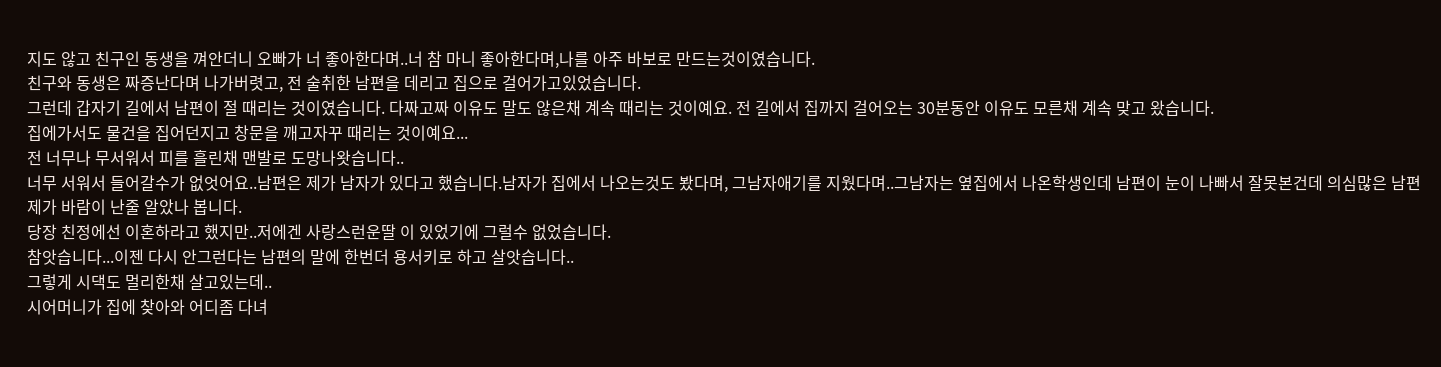지도 않고 친구인 동생을 껴안더니 오빠가 너 좋아한다며..너 참 마니 좋아한다며,나를 아주 바보로 만드는것이였습니다.
친구와 동생은 짜증난다며 나가버렷고, 전 술취한 남편을 데리고 집으로 걸어가고있었습니다.
그런데 갑자기 길에서 남편이 절 때리는 것이였습니다. 다짜고짜 이유도 말도 않은채 계속 때리는 것이예요. 전 길에서 집까지 걸어오는 30분동안 이유도 모른채 계속 맞고 왔습니다.
집에가서도 물건을 집어던지고 창문을 깨고자꾸 때리는 것이예요...
전 너무나 무서워서 피를 흘린채 맨발로 도망나왓습니다..
너무 서워서 들어갈수가 없엇어요..남편은 제가 남자가 있다고 했습니다.남자가 집에서 나오는것도 봤다며, 그남자애기를 지웠다며..그남자는 옆집에서 나온학생인데 남편이 눈이 나빠서 잘못본건데 의심많은 남편 제가 바람이 난줄 알았나 봅니다.
당장 친정에선 이혼하라고 했지만..저에겐 사랑스런운딸 이 있었기에 그럴수 없었습니다.
참앗습니다...이젠 다시 안그런다는 남편의 말에 한번더 용서키로 하고 살앗습니다..
그렇게 시댁도 멀리한채 살고있는데..
시어머니가 집에 찾아와 어디좀 다녀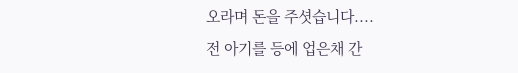오라며 돈을 주셧습니다....
전 아기를 등에 업은채 간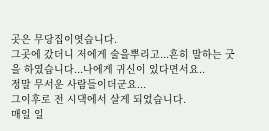곳은 무당집이엿습니다.
그곳에 갔더니 저에게 술을뿌리고...흔히 말하는 굿을 하였습니다...나에게 귀신이 있다면서요..
정말 무서운 사람들이더군요...
그이후로 전 시댁에서 살게 되었습니다.
매일 일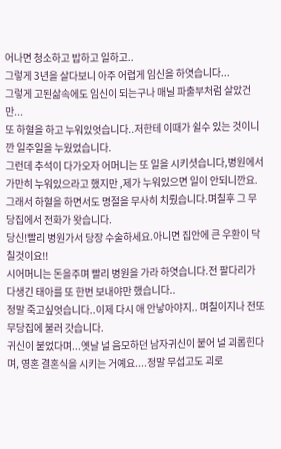어나면 청소하고 밥하고 일하고..
그렇게 3년을 살다보니 아주 어렵게 임신을 하엿습니다...
그렇게 고된삶속에도 임신이 되는구나 매닐 파출부처럼 살았건만...
또 하혈을 하고 누워있엇습니다..저한테 이때가 쉴수 있는 것이니깐 일주일을 누웠었습니다.
그런데 추석이 다가오자 어머니는 또 일을 시키셧습니다,병원에서 가만히 누워있으라고 했지만 ,제가 누워있으면 일이 안되니깐요.
그래서 하혈을 하면서도 명절을 무사히 치뤘습니다.며칠후 그 무당집에서 전화가 왓습니다.
당신!빨리 병원가서 당장 수술하세요.아니면 집안에 큰 우환이 닥칠것이요!!
시어머니는 돈을주며 빨리 병원을 가라 하엿습니다.전 팔다리가 다생긴 태아를 또 한번 보내야만 했습니다..
정말 죽고싶엇습니다..이제 다시 애 안낳아야지.. 며칠이지나 전또 무당집에 불러 갓습니다.
귀신이 붙었다며...옛날 널 음모하던 남자귀신이 붙어 널 괴롭힌다며, 영혼 결혼식을 시키는 거예요....정말 무섭고도 괴로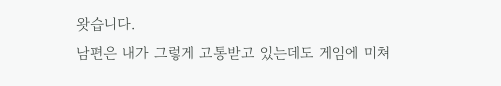왓습니다.
남편은 내가 그렇게 고통받고 있는데도 게임에 미쳐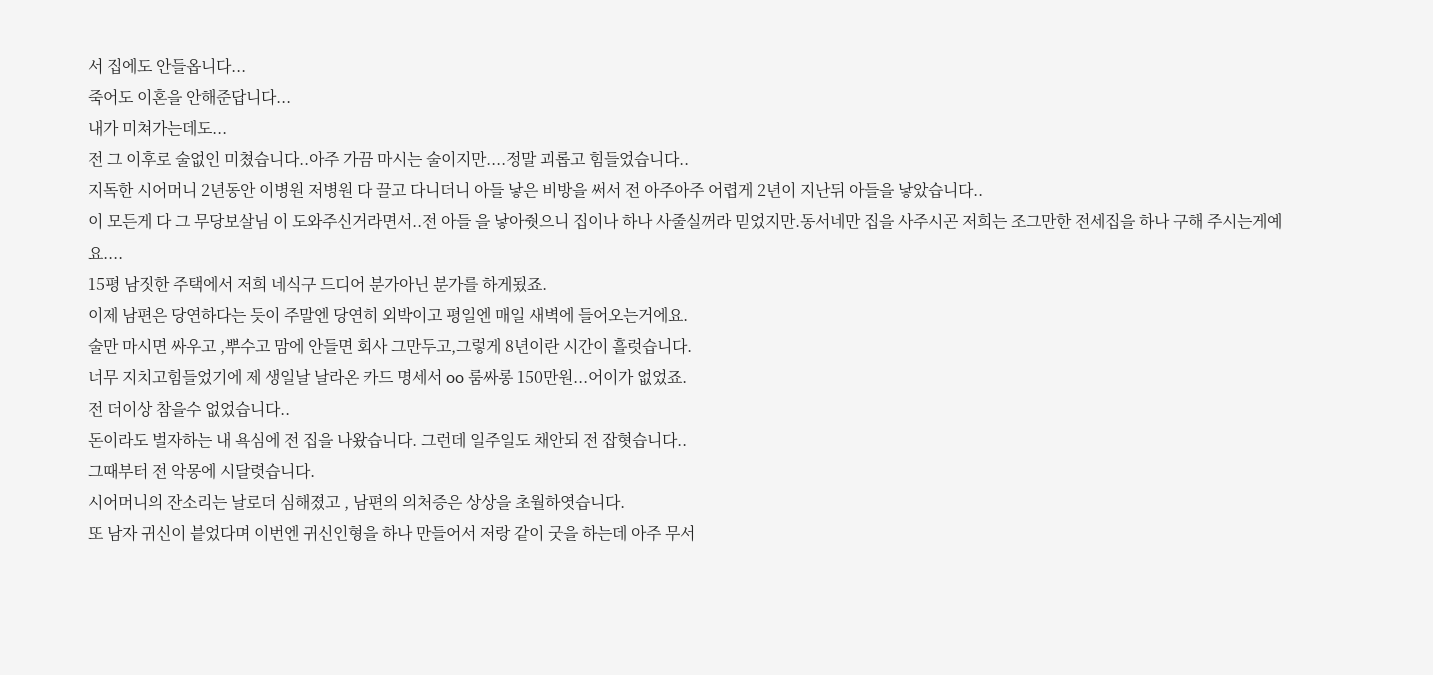서 집에도 안들옵니다...
죽어도 이혼을 안해준답니다...
내가 미쳐가는데도...
전 그 이후로 술없인 미쳤습니다..아주 가끔 마시는 술이지만....정말 괴롭고 힘들었습니다..
지독한 시어머니 2년동안 이병원 저병원 다 끌고 다니더니 아들 낳은 비방을 써서 전 아주아주 어렵게 2년이 지난뒤 아들을 낳았습니다..
이 모든게 다 그 무당보살님 이 도와주신거라면서..전 아들 을 낳아줫으니 집이나 하나 사줄실꺼라 믿었지만.동서네만 집을 사주시곤 저희는 조그만한 전세집을 하나 구해 주시는게예요....
15평 남짓한 주택에서 저희 네식구 드디어 분가아닌 분가를 하게됬죠.
이제 남편은 당연하다는 듯이 주말엔 당연히 외박이고 평일엔 매일 새벽에 들어오는거에요.
술만 마시면 싸우고 ,뿌수고 맘에 안들면 회사 그만두고,그렇게 8년이란 시간이 흘럿습니다.
너무 지치고힘들었기에 제 생일날 날라온 카드 명세서 oo 룸싸롱 150만원...어이가 없었죠.
전 더이상 참을수 없었습니다..
돈이라도 벌자하는 내 욕심에 전 집을 나왔습니다. 그런데 일주일도 채안되 전 잡혓습니다..
그때부터 전 악몽에 시달렷습니다.
시어머니의 잔소리는 날로더 심해졌고 , 남편의 의처증은 상상을 초월하엿습니다.
또 남자 귀신이 븥었다며 이번엔 귀신인형을 하나 만들어서 저랑 같이 굿을 하는데 아주 무서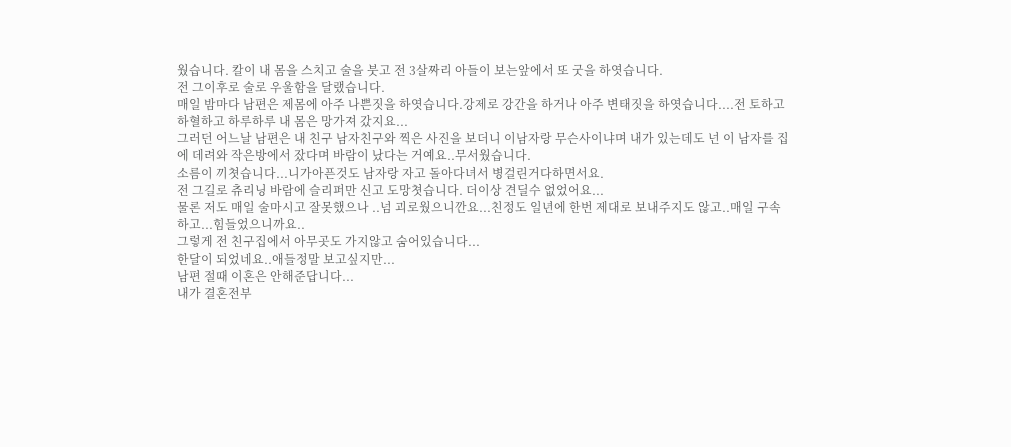웠습니다. 칼이 내 몸을 스치고 술을 붓고 전 3살짜리 아들이 보는앞에서 또 굿을 하엿습니다.
전 그이후로 술로 우울함을 달랬습니다.
매일 밤마다 남편은 제몸에 아주 나쁜짓을 하엿습니다.강제로 강간을 하거나 아주 변태짓을 하엿습니다....전 토하고 하혈하고 하루하루 내 몸은 망가져 갔지요...
그러던 어느날 남편은 내 친구 남자친구와 찍은 사진을 보더니 이남자랑 무슨사이냐며 내가 있는데도 넌 이 남자를 집에 데려와 작은방에서 잤다며 바람이 났다는 거예요..무서웠습니다.
소름이 끼쳣습니다...니가아픈것도 남자랑 자고 돌아다녀서 병걸린거다하면서요.
전 그길로 츄리닝 바람에 슬리퍼만 신고 도망쳣습니다. 더이상 견딜수 없었어요...
물론 저도 매일 술마시고 잘못했으나 ..넘 괴로웠으니깐요...친정도 일년에 한번 제대로 보내주지도 않고..매일 구속하고...힘들었으니까요..
그렇게 전 친구집에서 아무곳도 가지않고 숨어있습니다...
한달이 되었네요..애들정말 보고싶지만...
남편 절때 이혼은 안해준답니다...
내가 결혼전부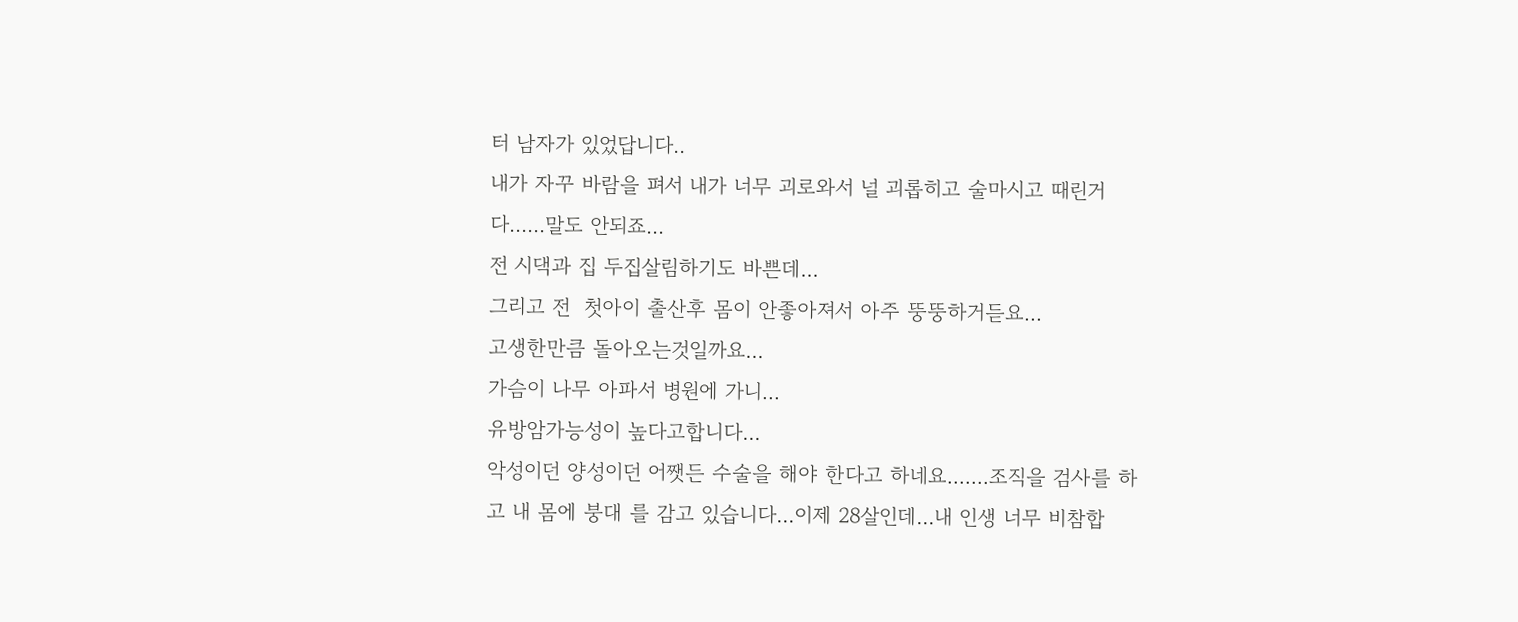터 남자가 있었답니다..
내가 자꾸 바람을 펴서 내가 너무 괴로와서 널 괴롭히고 술마시고 때린거다......말도 안되죠...
전 시댁과 집 두집살림하기도 바쁜데...
그리고 전  첫아이 출산후 몸이 안좋아져서 아주 뚱뚱하거듣요...
고생한만큼 돌아오는것일까요...
가슴이 나무 아파서 병원에 가니...
유방암가능성이 높다고합니다...
악성이던 양성이던 어쨋든 수술을 해야 한다고 하네요.......조직을 검사를 하고 내 몸에 붕대 를 감고 있습니다...이제 28살인데...내 인생 너무 비참합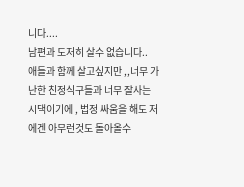니다....
남편과 도저히 살수 없습니다..
애들과 함께 살고싶지만 ,,너무 가난한 친정식구들과 너무 잘사는 시댁이기에 , 법정 싸움을 해도 저에겐 아무런것도 돌아올수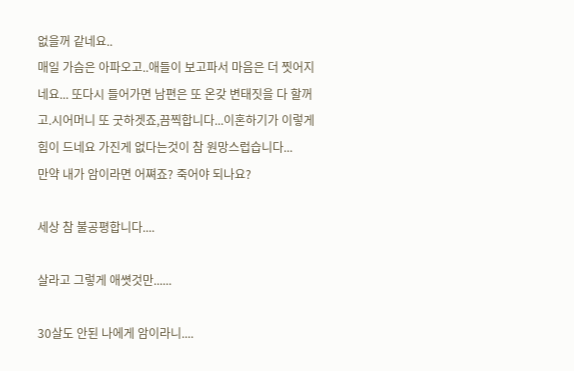없을꺼 같네요..
매일 가슴은 아파오고..애들이 보고파서 마음은 더 찟어지네요... 또다시 들어가면 남편은 또 온갖 변태짓을 다 할꺼고.시어머니 또 굿하겟죠,끔찍합니다...이혼하기가 이렇게 힘이 드네요 가진게 없다는것이 참 원망스럽습니다...
만약 내가 암이라면 어쪄죠? 죽어야 되나요?

세상 참 불공평합니다....

살라고 그렇게 애쎳것만......

30살도 안된 나에게 암이라니....